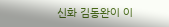신화 김동완이 이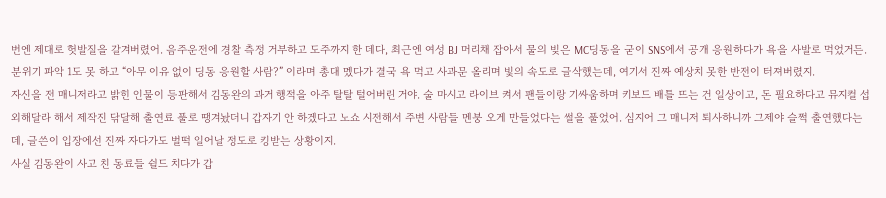번엔 제대로 헛발질을 갈겨버렸어. 음주운전에 경찰 측정 거부하고 도주까지 한 데다, 최근엔 여성 BJ 머리채 잡아서 물의 빚은 MC딩동을 굳이 SNS에서 공개 응원하다가 욕을 사발로 먹었거든. 분위기 파악 1도 못 하고 “아무 이유 없이 딩동 응원할 사람?” 이라며 총대 멨다가 결국 욕 먹고 사과문 올리며 빛의 속도로 글삭했는데, 여기서 진짜 예상치 못한 반전이 터져버렸지.
자신을 전 매니저라고 밝힌 인물이 등판해서 김동완의 과거 행적을 아주 탈탈 털어버린 거야. 술 마시고 라이브 켜서 팬들이랑 기싸움하며 키보드 배틀 뜨는 건 일상이고, 돈 필요하다고 뮤지컬 섭외해달라 해서 제작진 닦달해 출연료 풀로 땡겨놨더니 갑자기 안 하겠다고 노쇼 시전해서 주변 사람들 멘붕 오게 만들었다는 썰을 풀었어. 심지어 그 매니저 퇴사하니까 그제야 슬쩍 출연했다는데, 글쓴이 입장에선 진짜 자다가도 벌떡 일어날 정도로 킹받는 상황이지.
사실 김동완이 사고 친 동료들 쉴드 치다가 갑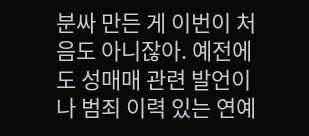분싸 만든 게 이번이 처음도 아니잖아. 예전에도 성매매 관련 발언이나 범죄 이력 있는 연예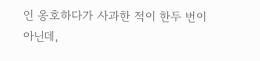인 옹호하다가 사과한 적이 한두 번이 아닌데,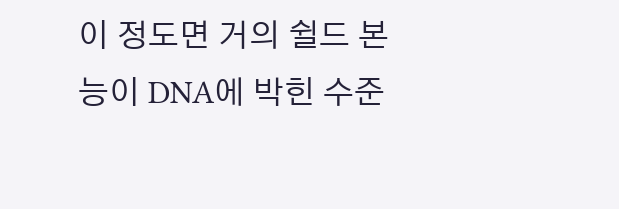이 정도면 거의 쉴드 본능이 DNA에 박힌 수준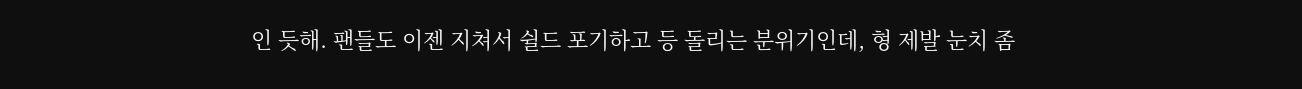인 듯해. 팬들도 이젠 지쳐서 쉴드 포기하고 등 돌리는 분위기인데, 형 제발 눈치 좀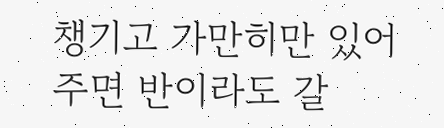챙기고 가만히만 있어주면 반이라도 갈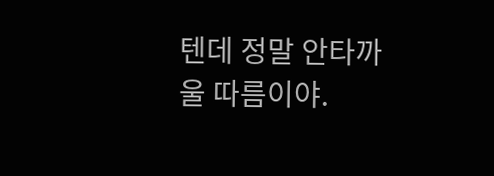텐데 정말 안타까울 따름이야.